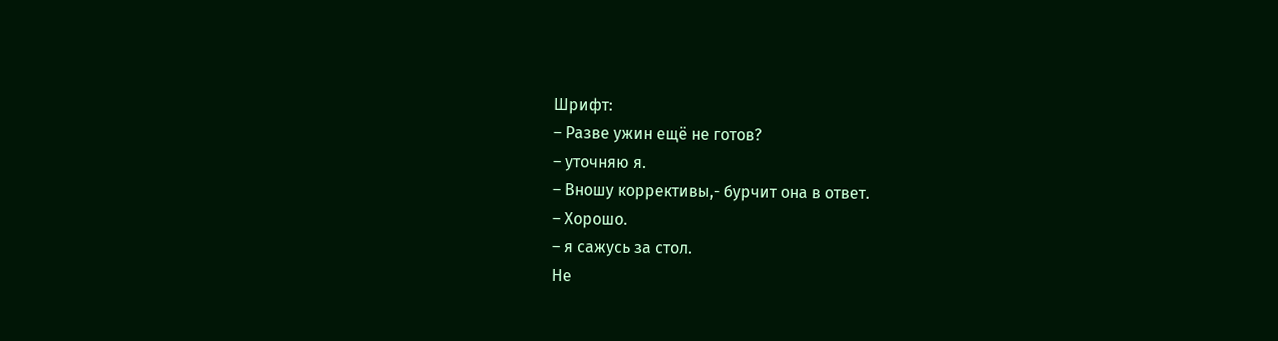Шрифт:
– Разве ужин ещё не готов?
– уточняю я.
– Вношу коррективы,- бурчит она в ответ.
– Хорошо.
– я сажусь за стол.
Не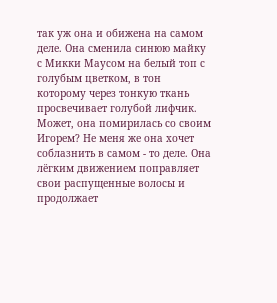так уж она и обижена на самом деле. Она сменила синюю майку с Микки Маусом на белый топ с голубым цветком, в тон которому через тонкую ткань просвечивает голубой лифчик. Может, она помирилась со своим Игорем? Не меня же она хочет соблазнить в самом - то деле. Она лёгким движением поправляет свои распущенные волосы и продолжает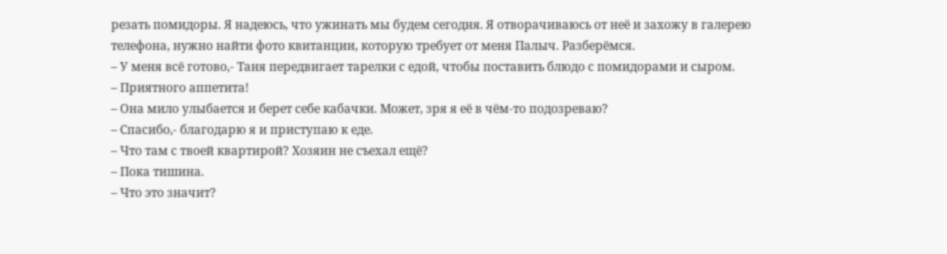резать помидоры. Я надеюсь, что ужинать мы будем сегодня. Я отворачиваюсь от неё и захожу в галерею телефона, нужно найти фото квитанции, которую требует от меня Палыч. Разберёмся.
– У меня всё готово,- Таня передвигает тарелки с едой, чтобы поставить блюдо с помидорами и сыром.
– Приятного аппетита!
– Она мило улыбается и берет себе кабачки. Может, зря я её в чём-то подозреваю?
– Спасибо,- благодарю я и приступаю к еде.
– Что там с твоей квартирой? Хозяин не съехал ещё?
– Пока тишина.
– Что это значит?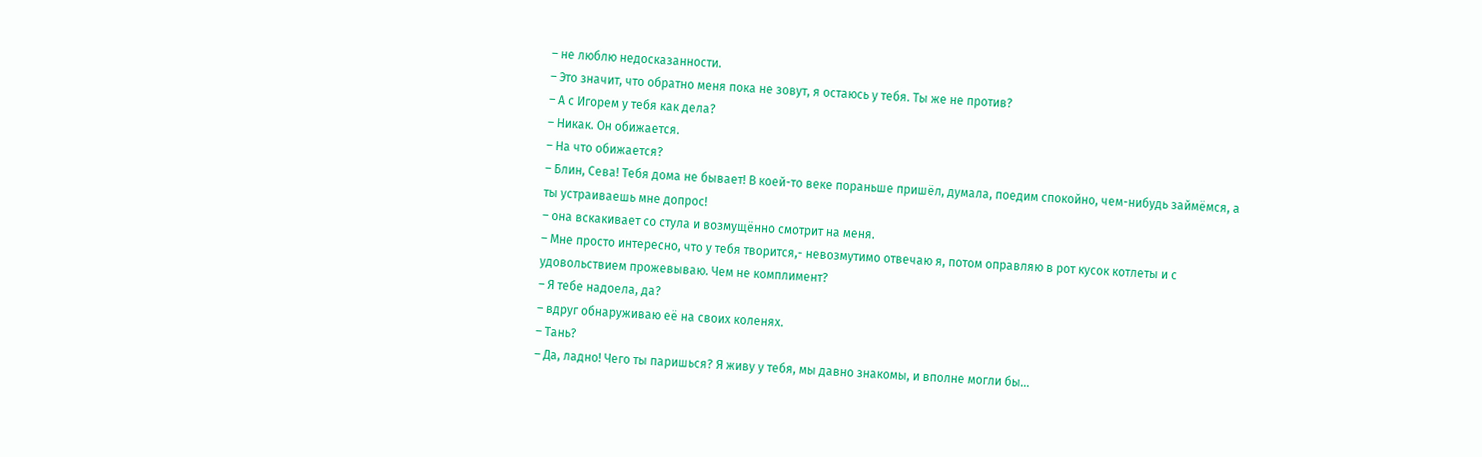– не люблю недосказанности.
– Это значит, что обратно меня пока не зовут, я остаюсь у тебя. Ты же не против?
– А с Игорем у тебя как дела?
– Никак. Он обижается.
– На что обижается?
– Блин, Сева! Тебя дома не бывает! В коей-то веке пораньше пришёл, думала, поедим спокойно, чем-нибудь займёмся, а ты устраиваешь мне допрос!
– она вскакивает со стула и возмущённо смотрит на меня.
– Мне просто интересно, что у тебя творится,- невозмутимо отвечаю я, потом оправляю в рот кусок котлеты и с удовольствием прожевываю. Чем не комплимент?
– Я тебе надоела, да?
– вдруг обнаруживаю её на своих коленях.
– Тань?
– Да, ладно! Чего ты паришься? Я живу у тебя, мы давно знакомы, и вполне могли бы...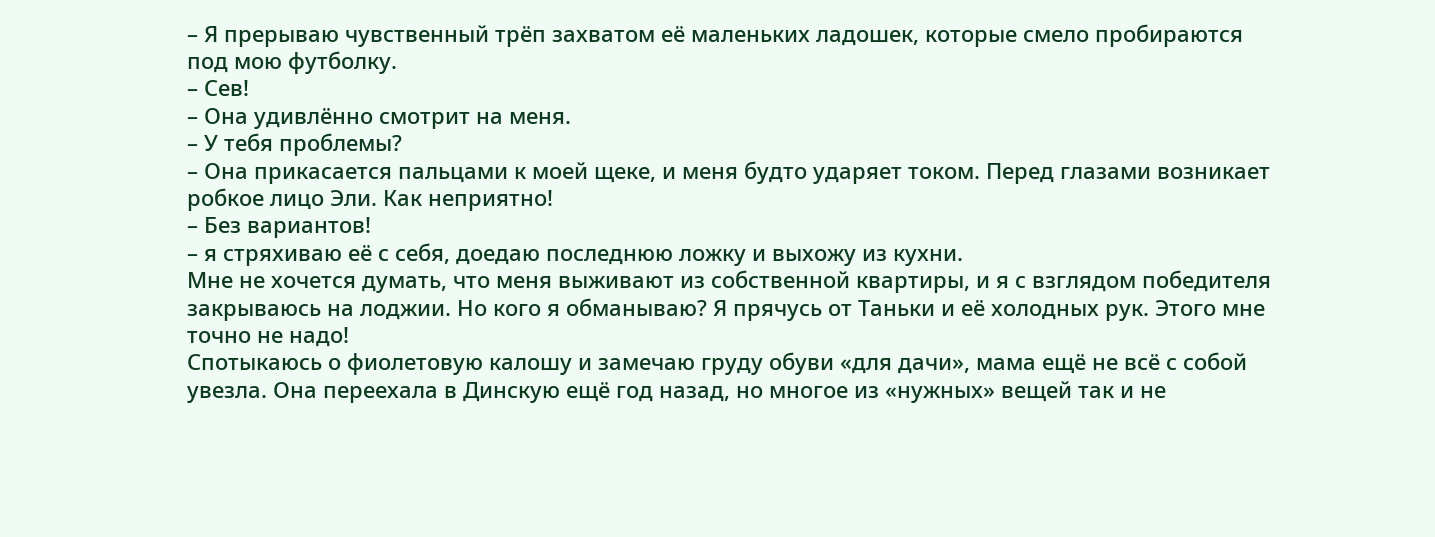– Я прерываю чувственный трёп захватом её маленьких ладошек, которые смело пробираются под мою футболку.
– Сев!
– Она удивлённо смотрит на меня.
– У тебя проблемы?
– Она прикасается пальцами к моей щеке, и меня будто ударяет током. Перед глазами возникает робкое лицо Эли. Как неприятно!
– Без вариантов!
– я стряхиваю её с себя, доедаю последнюю ложку и выхожу из кухни.
Мне не хочется думать, что меня выживают из собственной квартиры, и я с взглядом победителя закрываюсь на лоджии. Но кого я обманываю? Я прячусь от Таньки и её холодных рук. Этого мне точно не надо!
Спотыкаюсь о фиолетовую калошу и замечаю груду обуви «для дачи», мама ещё не всё с собой увезла. Она переехала в Динскую ещё год назад, но многое из «нужных» вещей так и не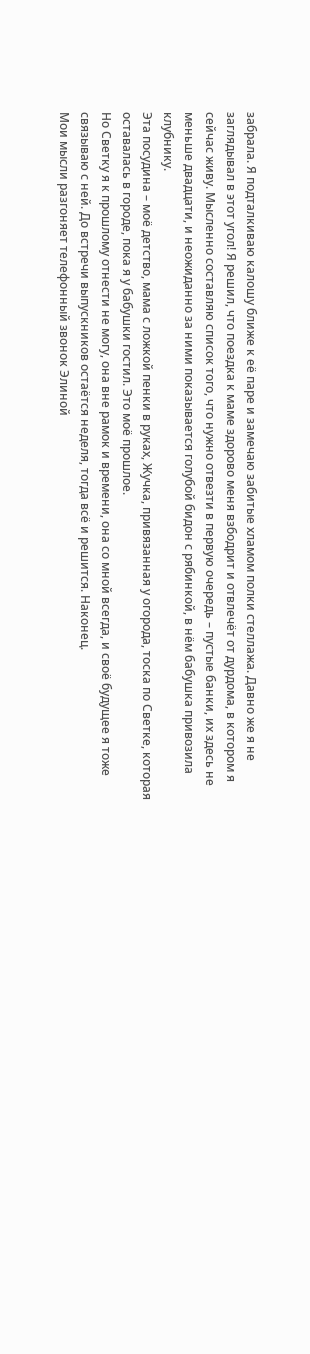забрала. Я подталкиваю калошу ближе к её паре и замечаю забитые хламом полки стеллажа. Давно же я не заглядывал в этот угол! Я решил, что поездка к маме здорово меня взбодрит и отвлечёт от дурдома, в котором я сейчас живу. Мысленно составляю список того, что нужно отвезти в первую очередь – пустые банки, их здесь не меньше двадцати, и неожиданно за ними показывается голубой бидон с рябинкой, в нём бабушка привозила клубнику.
Эта посудина – моё детство, мама с ложкой пенки в руках, Жучка, привязанная у огорода, тоска по Светке, которая оставалась в городе, пока я у бабушки гостил. Это моё прошлое.
Но Светку я к прошлому отнести не могу, она вне рамок и времени, она со мной всегда, и своё будущее я тоже связываю с ней. До встречи выпускников остаётся неделя, тогда всё и решится. Наконец.
Мои мысли разгоняет телефонный звонок Элиной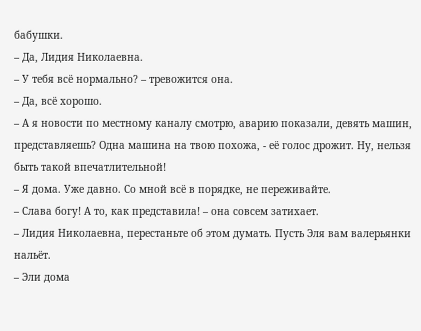бабушки.
– Да, Лидия Николаевна.
– У тебя всё нормально? – тревожится она.
– Да, всё хорошо.
– А я новости по местному каналу смотрю, аварию показали, девять машин, представляешь? Одна машина на твою похожа, - её голос дрожит. Ну, нельзя быть такой впечатлительной!
– Я дома. Уже давно. Со мной всё в порядке, не переживайте.
– Слава богу! А то, как представила! – она совсем затихает.
– Лидия Николаевна, перестаньте об этом думать. Пусть Эля вам валерьянки нальёт.
– Эли дома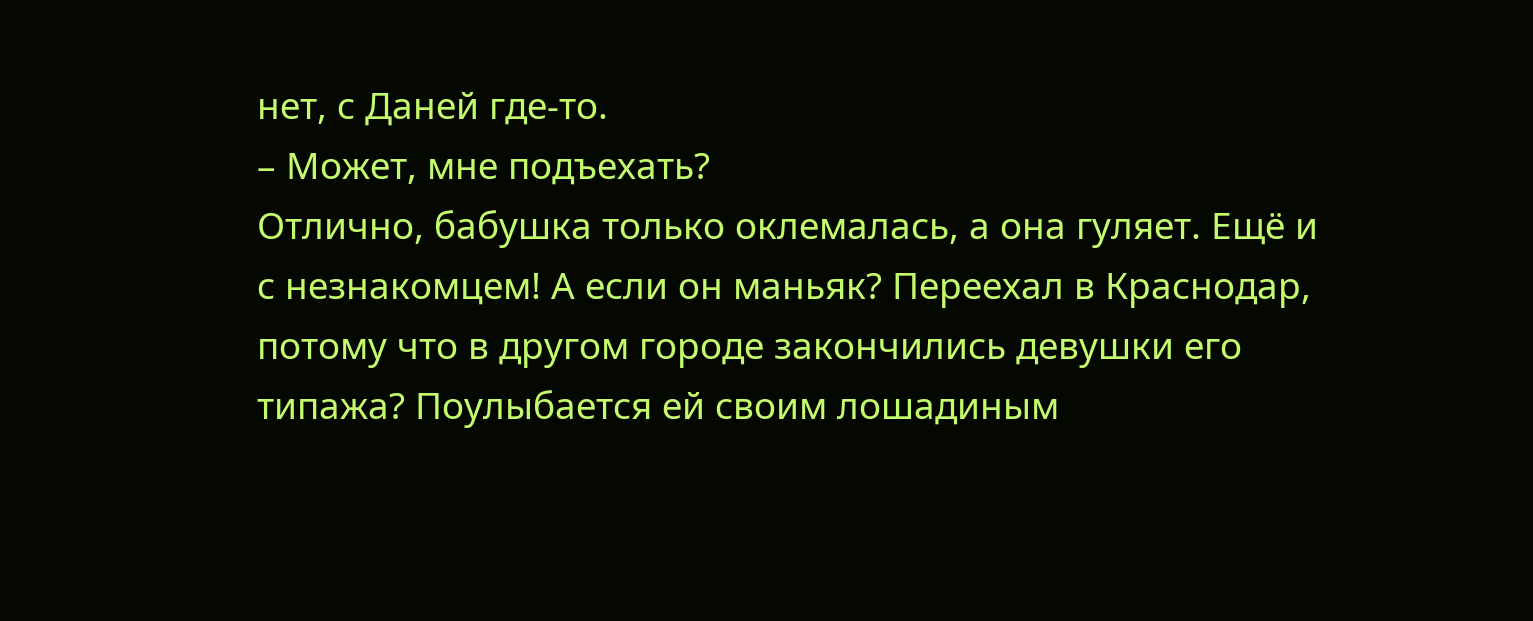нет, с Даней где-то.
– Может, мне подъехать?
Отлично, бабушка только оклемалась, а она гуляет. Ещё и с незнакомцем! А если он маньяк? Переехал в Краснодар, потому что в другом городе закончились девушки его типажа? Поулыбается ей своим лошадиным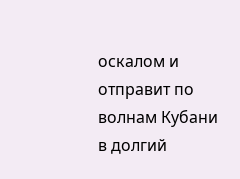оскалом и отправит по волнам Кубани в долгий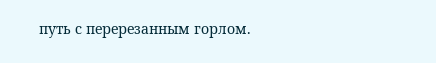путь с перерезанным горлом.